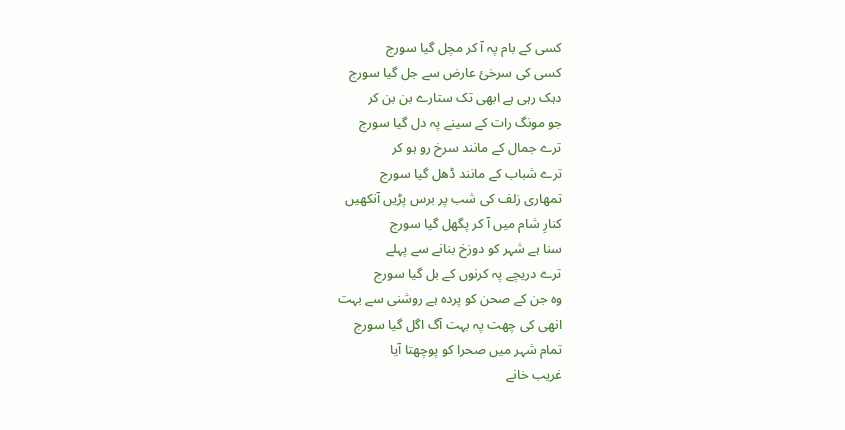کسی کے بام پہ آ کر مچل گیا سورج
کسی کی سرخئ عارض سے جل گیا سورج
دہک رہی ہے ابھی تک ستارے بن بن کر
جو مونگ رات کے سینے پہ دل گیا سورج
ترے جمال کے مانند سرخ رو ہو کر
ترے شباب کے مانند ڈھل گیا سورج
تمھاری زلف کی شب پر برس پڑیں آنکھیں
کنارِ شام میں آ کر پگھل گیا سورج
سنا ہے شہر کو دوزخ بنانے سے پہلے
ترے دریچے پہ کرنوں کے بل گیا سورج
وہ جن کے صحن کو پردہ ہے روشنی سے بہت
انھی کی چھت پہ بہت آگ اگل گیا سورج
تمام شہر میں صحرا کو پوچھتا آیا
غریب خانے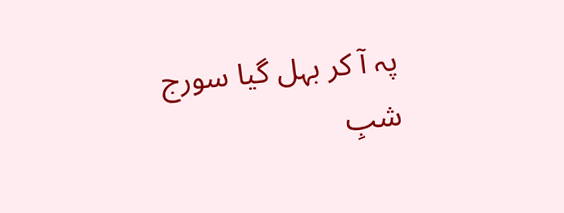پہ آ کر بہل گیا سورج
شبِ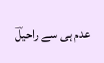عدم ہی سے راحیلؔ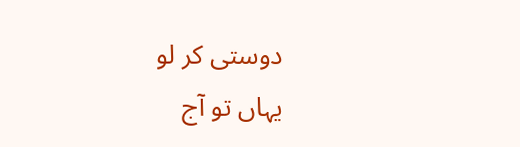دوستی کر لو
یہاں تو آج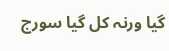گیا ورنہ کل گیا سورج